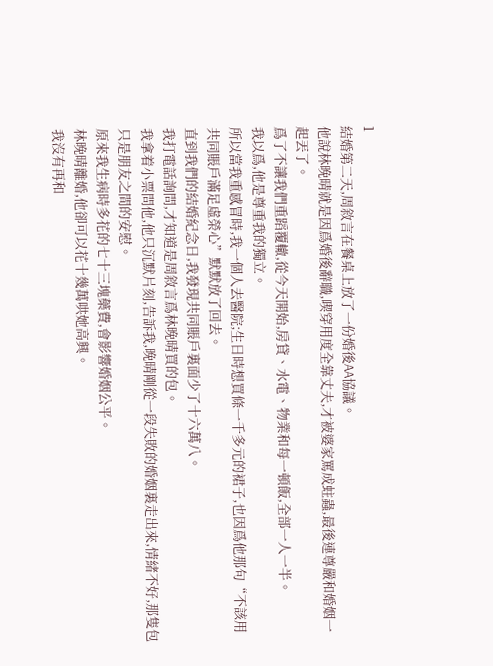1
結婚第二天,周敘言在餐桌上放了一份婚後AA協議。
他說林晚晴就是因爲婚後辭職,喫穿用度全靠丈夫,才被婆家罵成蛀蟲,最後連尊嚴和婚姻一起丟了。
爲了不讓我們重蹈覆轍,從今天開始,房貸、水電、物業和每一頓飯,全部一人一半。
我以爲,他是尊重我的獨立。
所以當我重感冒時,我一個人去醫院;生日時想買條一千多元的裙子,也因爲他那句“不該用共同賬戶滿足虛榮心”默默放了回去。
直到我們的結婚紀念日,我發現共同賬戶裏面少了十六萬八。
我打電話詢問,才知道是周敘言爲林晚晴買的包。
我拿着小票問他,他只沉默片刻,告訴我,晚晴剛從一段失敗的婚姻裏走出來,情緒不好,那隻包只是朋友之間的安慰。
原來我生病時多花的七十三塊藥費,會影響婚姻公平。
林晚晴離婚,他卻可以花十幾萬哄她高興。
我沒有再和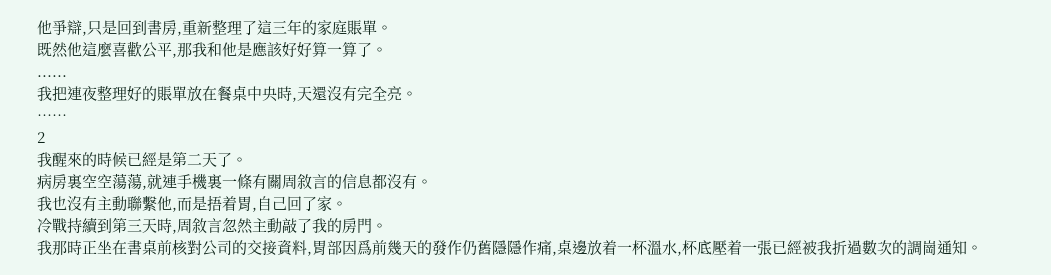他爭辯,只是回到書房,重新整理了這三年的家庭賬單。
既然他這麼喜歡公平,那我和他是應該好好算一算了。
......
我把連夜整理好的賬單放在餐桌中央時,天還沒有完全亮。
……
2
我醒來的時候已經是第二天了。
病房裏空空蕩蕩,就連手機裏一條有關周敘言的信息都沒有。
我也沒有主動聯繫他,而是捂着胃,自己回了家。
冷戰持續到第三天時,周敘言忽然主動敲了我的房門。
我那時正坐在書桌前核對公司的交接資料,胃部因爲前幾天的發作仍舊隱隱作痛,桌邊放着一杯溫水,杯底壓着一張已經被我折過數次的調崗通知。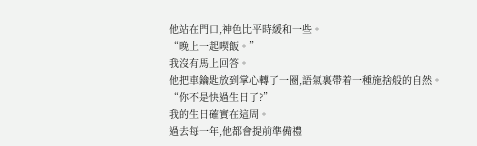他站在門口,神色比平時緩和一些。
“晚上一起喫飯。”
我沒有馬上回答。
他把車鑰匙放到掌心轉了一圈,語氣裏帶着一種施捨般的自然。
“你不是快過生日了?”
我的生日確實在這周。
過去每一年,他都會提前準備禮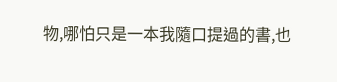物,哪怕只是一本我隨口提過的書,也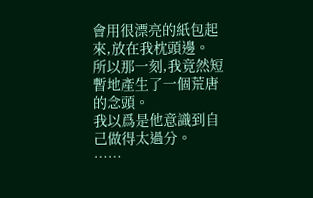會用很漂亮的紙包起來,放在我枕頭邊。
所以那一刻,我竟然短暫地產生了一個荒唐的念頭。
我以爲是他意識到自己做得太過分。
……